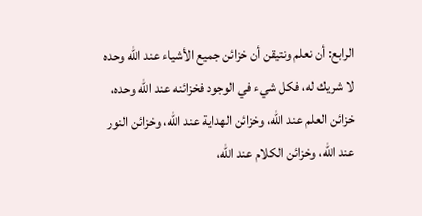الرابع: أن نعلم ونتيقن أن خزائن جميع الأشياء عند الله وحده لا شريك له، فكل شيء في الوجود فخزائنه عند الله وحده، خزائن العلم عند الله، وخزائن الهداية عند الله، وخزائن النور عند الله، وخزائن الكلام عند الله،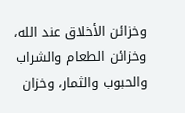وخزائن الأخلاق عند الله، وخزائن الطعام والشراب والحبوب والثمار، وخزان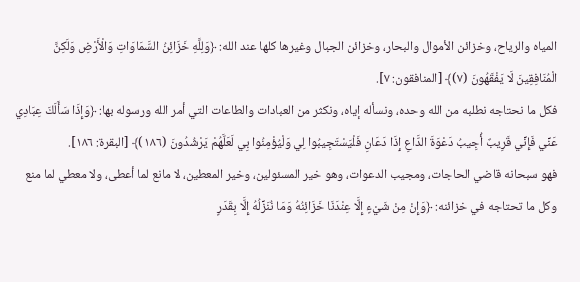المياه والرياح، وخزائن الأموال والبحار، وخزائن الجبال وغيرها كلها عند الله: ﴿وَلِلَّهِ خَزَائِنُ السَّمَاوَاتِ وَالْأَرْضِ وَلَكِنَّ الْمُنَافِقِينَ لَا يَفْقَهُونَ (٧)﴾ [المنافقون: ٧].
فكل ما نحتاجه نطلبه من الله وحده، ونسأله إياه، ونكثر من العبادات والطاعات التي أمر الله ورسوله بها: ﴿وَإِذَا سَأَلَكَ عِبَادِي عَنِّي فَإِنِّي قَرِيبٌ أُجِيبُ دَعْوَةَ الدَّاعِ إِذَا دَعَانِ فَلْيَسْتَجِيبُوا لِي وَلْيُؤْمِنُوا بِي لَعَلَّهُمْ يَرْشُدُونَ (١٨٦)﴾ [البقرة: ١٨٦].
فهو سبحانه قاضي الحاجات، ومجيب الدعوات، وهو خير المسئولين، وخير المعطين، لا مانع لما أعطى، ولا معطي لما منع وكل ما تحتاجه في خزائنه: ﴿وَإِنْ مِنْ شَيْءٍ إِلَّا عِنْدَنَا خَزَائِنُهُ وَمَا نُنَزِّلُهُ إِلَّا بِقَدَرٍ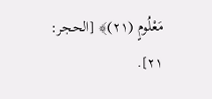مَعْلُومٍ (٢١)﴾ [الحجر: ٢١].